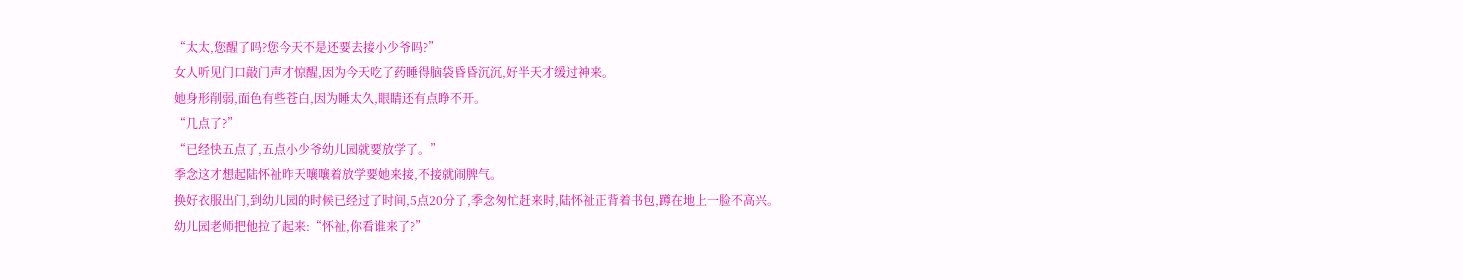“太太,您醒了吗?您今天不是还要去接小少爷吗?”
女人听见门口敲门声才惊醒,因为今天吃了药睡得脑袋昏昏沉沉,好半天才缓过神来。
她身形削弱,面色有些苍白,因为睡太久,眼睛还有点睁不开。
“几点了?”
“已经快五点了,五点小少爷幼儿园就要放学了。”
季念这才想起陆怀祉昨天嚷嚷着放学要她来接,不接就闹脾气。
换好衣服出门,到幼儿园的时候已经过了时间,5点20分了,季念匆忙赶来时,陆怀祉正背着书包,蹲在地上一脸不高兴。
幼儿园老师把他拉了起来:“怀祉,你看谁来了?”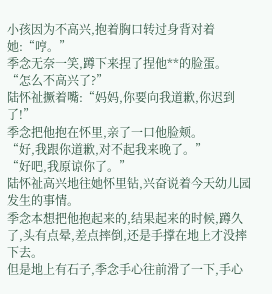小孩因为不高兴,抱着胸口转过身背对着她:“哼。”
季念无奈一笑,蹲下来捏了捏他**的脸蛋。
“怎么不高兴了?”
陆怀祉撅着嘴:“妈妈,你要向我道歉,你迟到了!”
季念把他抱在怀里,亲了一口他脸颊。
“好,我跟你道歉,对不起我来晚了。”
“好吧,我原谅你了。”
陆怀祉高兴地往她怀里钻,兴奋说着今天幼儿园发生的事情。
季念本想把他抱起来的,结果起来的时候,蹲久了,头有点晕,差点摔倒,还是手撑在地上才没摔下去。
但是地上有石子,季念手心往前滑了一下,手心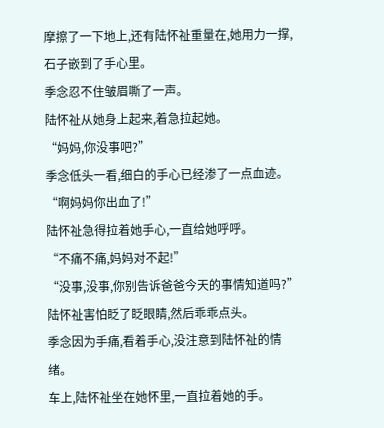摩擦了一下地上,还有陆怀祉重量在,她用力一撑,石子嵌到了手心里。
季念忍不住皱眉嘶了一声。
陆怀祉从她身上起来,着急拉起她。
“妈妈,你没事吧?”
季念低头一看,细白的手心已经渗了一点血迹。
“啊妈妈你出血了!”
陆怀祉急得拉着她手心,一直给她呼呼。
“不痛不痛,妈妈对不起!”
“没事,没事,你别告诉爸爸今天的事情知道吗?”
陆怀祉害怕眨了眨眼睛,然后乖乖点头。
季念因为手痛,看着手心,没注意到陆怀祉的情绪。
车上,陆怀祉坐在她怀里,一直拉着她的手。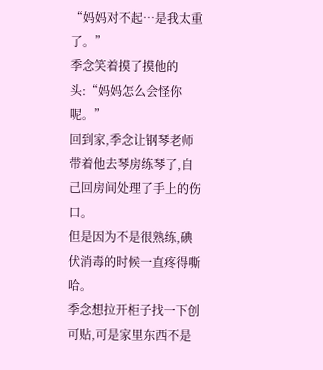“妈妈对不起…是我太重了。”
季念笑着摸了摸他的头:“妈妈怎么会怪你呢。”
回到家,季念让钢琴老师带着他去琴房练琴了,自己回房间处理了手上的伤口。
但是因为不是很熟练,碘伏消毒的时候一直疼得嘶哈。
季念想拉开柜子找一下创可贴,可是家里东西不是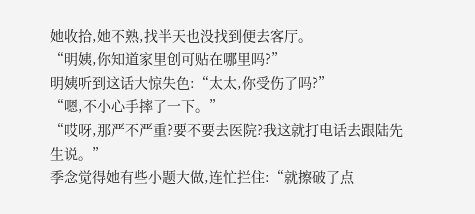她收拾,她不熟,找半天也没找到便去客厅。
“明姨,你知道家里创可贴在哪里吗?”
明姨听到这话大惊失色:“太太,你受伤了吗?”
“嗯,不小心手摔了一下。”
“哎呀,那严不严重?要不要去医院?我这就打电话去跟陆先生说。”
季念觉得她有些小题大做,连忙拦住:“就擦破了点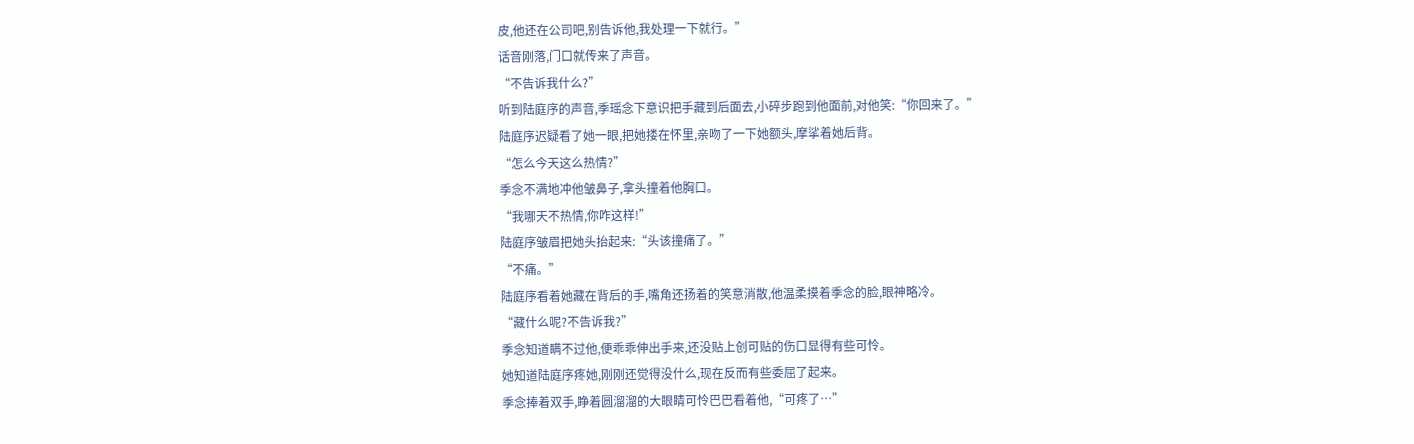皮,他还在公司吧,别告诉他,我处理一下就行。”
话音刚落,门口就传来了声音。
“不告诉我什么?”
听到陆庭序的声音,季瑶念下意识把手藏到后面去,小碎步跑到他面前,对他笑:“你回来了。”
陆庭序迟疑看了她一眼,把她搂在怀里,亲吻了一下她额头,摩挲着她后背。
“怎么今天这么热情?”
季念不满地冲他皱鼻子,拿头撞着他胸口。
“我哪天不热情,你咋这样!”
陆庭序皱眉把她头抬起来:“头该撞痛了。”
“不痛。”
陆庭序看着她藏在背后的手,嘴角还扬着的笑意消散,他温柔摸着季念的脸,眼神略冷。
“藏什么呢?不告诉我?”
季念知道瞒不过他,便乖乖伸出手来,还没贴上创可贴的伤口显得有些可怜。
她知道陆庭序疼她,刚刚还觉得没什么,现在反而有些委屈了起来。
季念捧着双手,睁着圆溜溜的大眼睛可怜巴巴看着他,“可疼了…”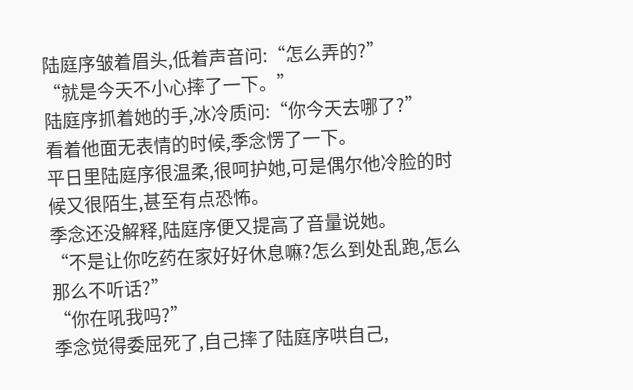陆庭序皱着眉头,低着声音问:“怎么弄的?”
“就是今天不小心摔了一下。”
陆庭序抓着她的手,冰冷质问:“你今天去哪了?”
看着他面无表情的时候,季念愣了一下。
平日里陆庭序很温柔,很呵护她,可是偶尔他冷脸的时候又很陌生,甚至有点恐怖。
季念还没解释,陆庭序便又提高了音量说她。
“不是让你吃药在家好好休息嘛?怎么到处乱跑,怎么那么不听话?”
“你在吼我吗?”
季念觉得委屈死了,自己摔了陆庭序哄自己,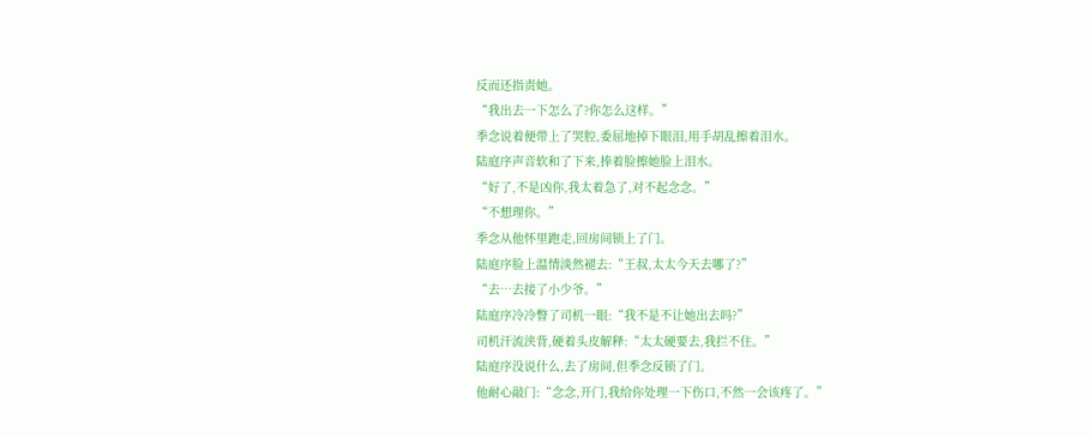反而还指责她。
“我出去一下怎么了?你怎么这样。”
季念说着便带上了哭腔,委屈地掉下眼泪,用手胡乱擦着泪水。
陆庭序声音软和了下来,捧着脸擦她脸上泪水。
“好了,不是凶你,我太着急了,对不起念念。”
“不想理你。”
季念从他怀里跑走,回房间锁上了门。
陆庭序脸上温情淡然褪去:“王叔,太太今天去哪了?”
“去…去接了小少爷。”
陆庭序冷冷瞥了司机一眼:“我不是不让她出去吗?”
司机汗流浃背,硬着头皮解释:“太太硬要去,我拦不住。”
陆庭序没说什么,去了房间,但季念反锁了门。
他耐心敲门:“念念,开门,我给你处理一下伤口,不然一会该疼了。”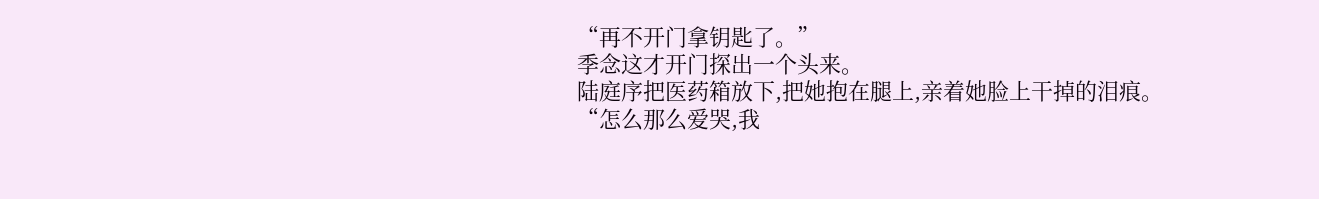“再不开门拿钥匙了。”
季念这才开门探出一个头来。
陆庭序把医药箱放下,把她抱在腿上,亲着她脸上干掉的泪痕。
“怎么那么爱哭,我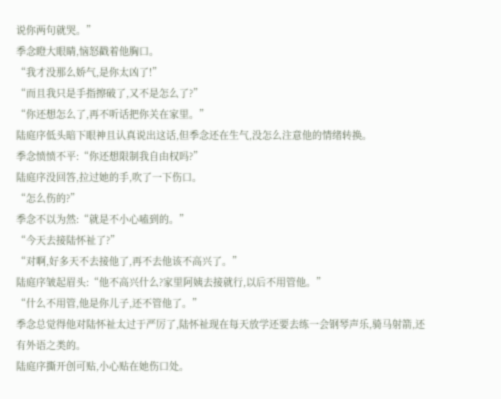说你两句就哭。”
季念瞪大眼睛,恼怒戳着他胸口。
“我才没那么娇气,是你太凶了!”
“而且我只是手指擦破了,又不是怎么了?”
“你还想怎么了,再不听话把你关在家里。”
陆庭序低头暗下眼神且认真说出这话,但季念还在生气,没怎么注意他的情绪转换。
季念愤愤不平:“你还想限制我自由权吗?”
陆庭序没回答,拉过她的手,吹了一下伤口。
“怎么伤的?”
季念不以为然:“就是不小心嗑到的。”
“今天去接陆怀祉了?”
“对啊,好多天不去接他了,再不去他该不高兴了。”
陆庭序皱起眉头:“他不高兴什么?家里阿姨去接就行,以后不用管他。”
“什么不用管,他是你儿子,还不管他了。”
季念总觉得他对陆怀祉太过于严厉了,陆怀祉现在每天放学还要去练一会钢琴声乐,骑马射箭,还有外语之类的。
陆庭序撕开创可贴,小心贴在她伤口处。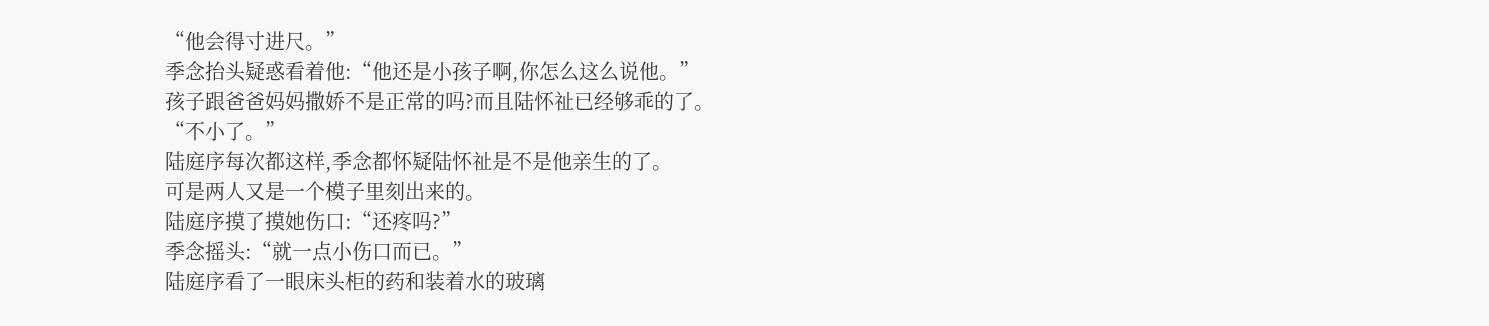“他会得寸进尺。”
季念抬头疑惑看着他:“他还是小孩子啊,你怎么这么说他。”
孩子跟爸爸妈妈撒娇不是正常的吗?而且陆怀祉已经够乖的了。
“不小了。”
陆庭序每次都这样,季念都怀疑陆怀祉是不是他亲生的了。
可是两人又是一个模子里刻出来的。
陆庭序摸了摸她伤口:“还疼吗?”
季念摇头:“就一点小伤口而已。”
陆庭序看了一眼床头柜的药和装着水的玻璃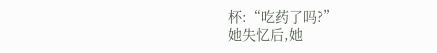杯:“吃药了吗?”
她失忆后,她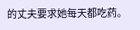的丈夫要求她每天都吃药。